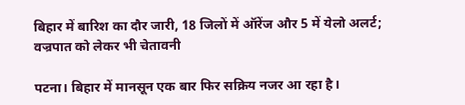बिहार में बारिश का दौर जारी, 18 जिलों में ऑरेंज और 5 में येलो अलर्ट; वज्रपात को लेकर भी चेतावनी

पटना। बिहार में मानसून एक बार फिर सक्रिय नजर आ रहा है।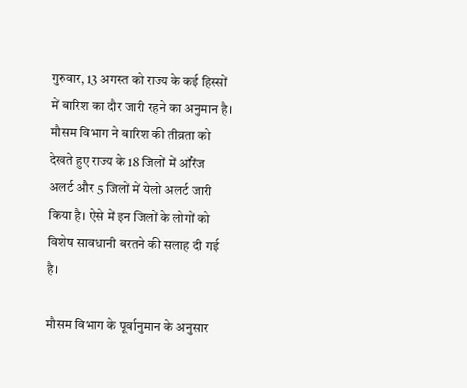गुरुवार, 13 अगस्त को राज्य के कई हिस्सों में बारिश का दौर जारी रहने का अनुमान है। मौसम विभाग ने बारिश की तीव्रता को देखते हुए राज्य के 18 जिलों में ऑरेंज अलर्ट और 5 जिलों में येलो अलर्ट जारी किया है। ऐसे में इन जिलों के लोगों को विशेष सावधानी बरतने की सलाह दी गई है।

मौसम विभाग के पूर्वानुमान के अनुसार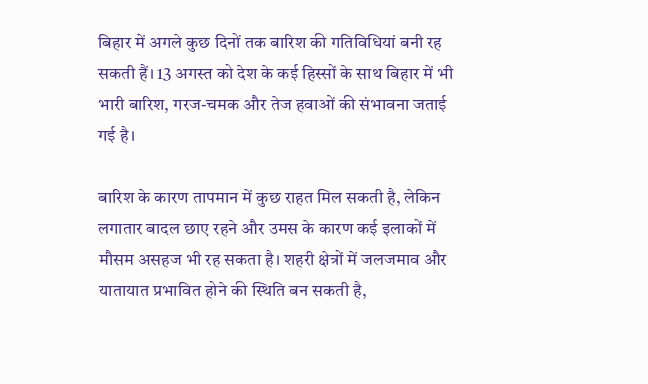बिहार में अगले कुछ दिनों तक बारिश की गतिविधियां बनी रह सकती हैं। 13 अगस्त को देश के कई हिस्सों के साथ बिहार में भी भारी बारिश, गरज-चमक और तेज हवाओं की संभावना जताई गई है।

बारिश के कारण तापमान में कुछ राहत मिल सकती है, लेकिन लगातार बादल छाए रहने और उमस के कारण कई इलाकों में मौसम असहज भी रह सकता है। शहरी क्षेत्रों में जलजमाव और यातायात प्रभावित होने की स्थिति बन सकती है,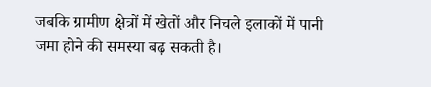जबकि ग्रामीण क्षेत्रों में खेतों और निचले इलाकों में पानी जमा होने की समस्या बढ़ सकती है।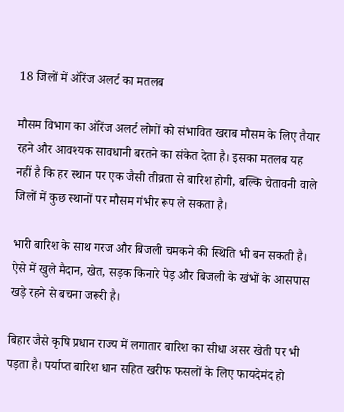18 जिलों में ऑरेंज अलर्ट का मतलब

मौसम विभाग का ऑरेंज अलर्ट लोगों को संभावित खराब मौसम के लिए तैयार रहने और आवश्यक सावधानी बरतने का संकेत देता है। इसका मतलब यह नहीं है कि हर स्थान पर एक जैसी तीव्रता से बारिश होगी, बल्कि चेतावनी वाले जिलों में कुछ स्थानों पर मौसम गंभीर रूप ले सकता है।

भारी बारिश के साथ गरज और बिजली चमकने की स्थिति भी बन सकती है। ऐसे में खुले मैदान, खेत, सड़क किनारे पेड़ और बिजली के खंभों के आसपास खड़े रहने से बचना जरूरी है।

बिहार जैसे कृषि प्रधान राज्य में लगातार बारिश का सीधा असर खेती पर भी पड़ता है। पर्याप्त बारिश धान सहित खरीफ फसलों के लिए फायदेमंद हो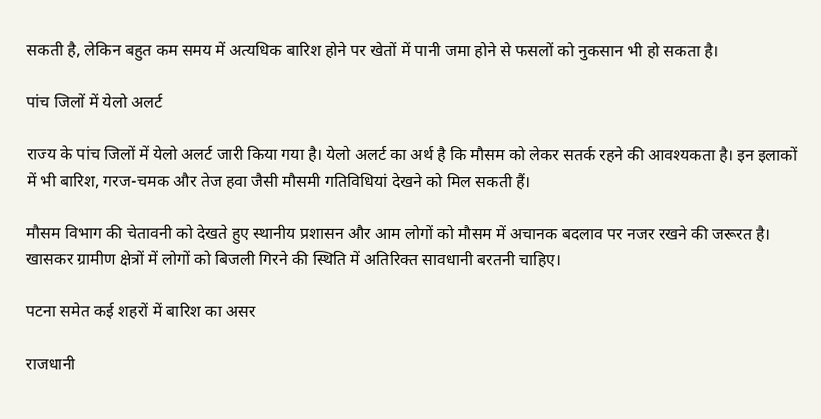सकती है, लेकिन बहुत कम समय में अत्यधिक बारिश होने पर खेतों में पानी जमा होने से फसलों को नुकसान भी हो सकता है।

पांच जिलों में येलो अलर्ट

राज्य के पांच जिलों में येलो अलर्ट जारी किया गया है। येलो अलर्ट का अर्थ है कि मौसम को लेकर सतर्क रहने की आवश्यकता है। इन इलाकों में भी बारिश, गरज-चमक और तेज हवा जैसी मौसमी गतिविधियां देखने को मिल सकती हैं।

मौसम विभाग की चेतावनी को देखते हुए स्थानीय प्रशासन और आम लोगों को मौसम में अचानक बदलाव पर नजर रखने की जरूरत है। खासकर ग्रामीण क्षेत्रों में लोगों को बिजली गिरने की स्थिति में अतिरिक्त सावधानी बरतनी चाहिए।

पटना समेत कई शहरों में बारिश का असर

राजधानी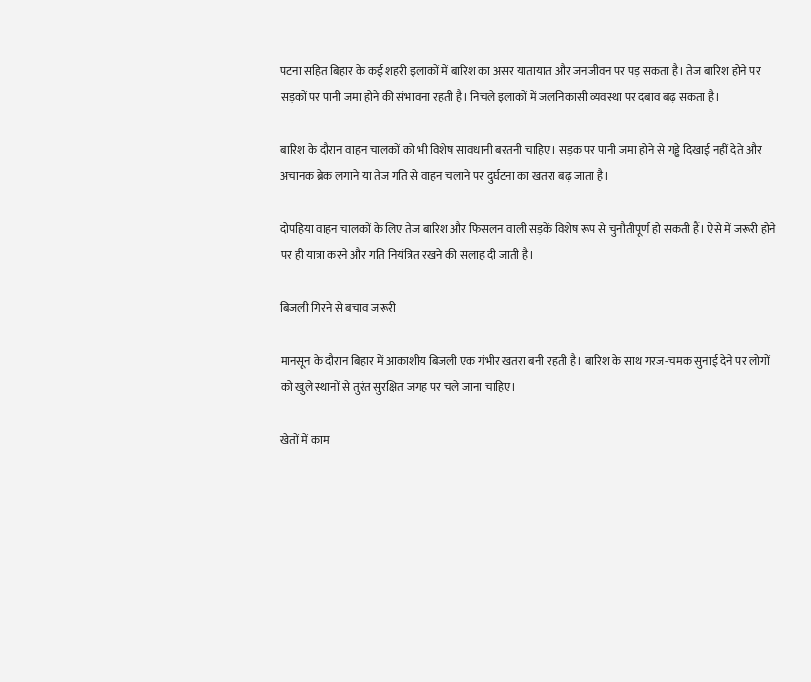पटना सहित बिहार के कई शहरी इलाकों में बारिश का असर यातायात और जनजीवन पर पड़ सकता है। तेज बारिश होने पर सड़कों पर पानी जमा होने की संभावना रहती है। निचले इलाकों में जलनिकासी व्यवस्था पर दबाव बढ़ सकता है।

बारिश के दौरान वाहन चालकों को भी विशेष सावधानी बरतनी चाहिए। सड़क पर पानी जमा होने से गड्ढे दिखाई नहीं देते और अचानक ब्रेक लगाने या तेज गति से वाहन चलाने पर दुर्घटना का खतरा बढ़ जाता है।

दोपहिया वाहन चालकों के लिए तेज बारिश और फिसलन वाली सड़कें विशेष रूप से चुनौतीपूर्ण हो सकती हैं। ऐसे में जरूरी होने पर ही यात्रा करने और गति नियंत्रित रखने की सलाह दी जाती है।

बिजली गिरने से बचाव जरूरी

मानसून के दौरान बिहार में आकाशीय बिजली एक गंभीर खतरा बनी रहती है। बारिश के साथ गरज-चमक सुनाई देने पर लोगों को खुले स्थानों से तुरंत सुरक्षित जगह पर चले जाना चाहिए।

खेतों में काम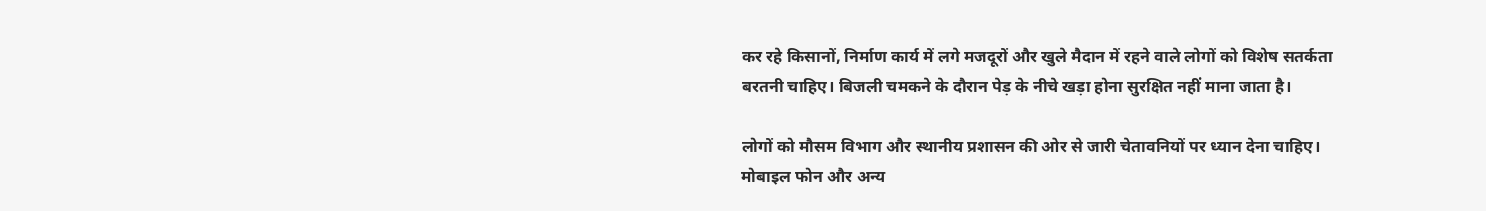कर रहे किसानों, निर्माण कार्य में लगे मजदूरों और खुले मैदान में रहने वाले लोगों को विशेष सतर्कता बरतनी चाहिए। बिजली चमकने के दौरान पेड़ के नीचे खड़ा होना सुरक्षित नहीं माना जाता है।

लोगों को मौसम विभाग और स्थानीय प्रशासन की ओर से जारी चेतावनियों पर ध्यान देना चाहिए। मोबाइल फोन और अन्य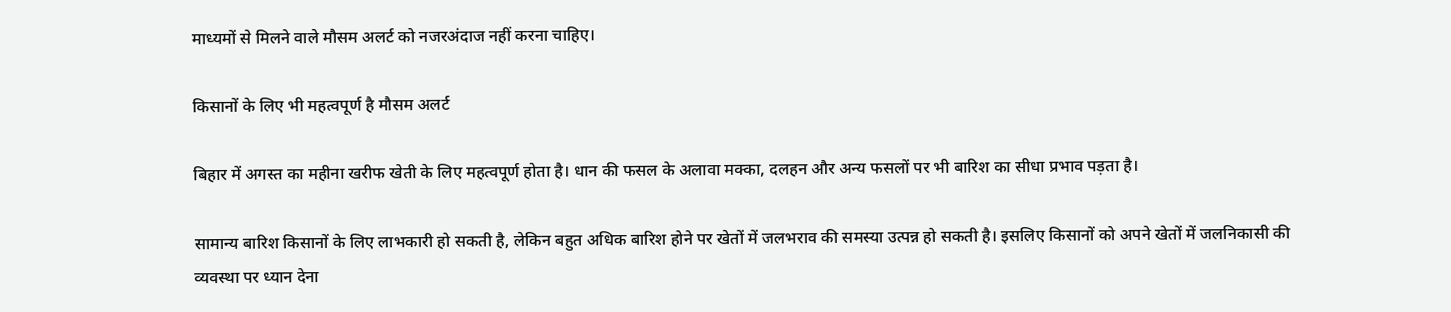माध्यमों से मिलने वाले मौसम अलर्ट को नजरअंदाज नहीं करना चाहिए।

किसानों के लिए भी महत्वपूर्ण है मौसम अलर्ट

बिहार में अगस्त का महीना खरीफ खेती के लिए महत्वपूर्ण होता है। धान की फसल के अलावा मक्का, दलहन और अन्य फसलों पर भी बारिश का सीधा प्रभाव पड़ता है।

सामान्य बारिश किसानों के लिए लाभकारी हो सकती है, लेकिन बहुत अधिक बारिश होने पर खेतों में जलभराव की समस्या उत्पन्न हो सकती है। इसलिए किसानों को अपने खेतों में जलनिकासी की व्यवस्था पर ध्यान देना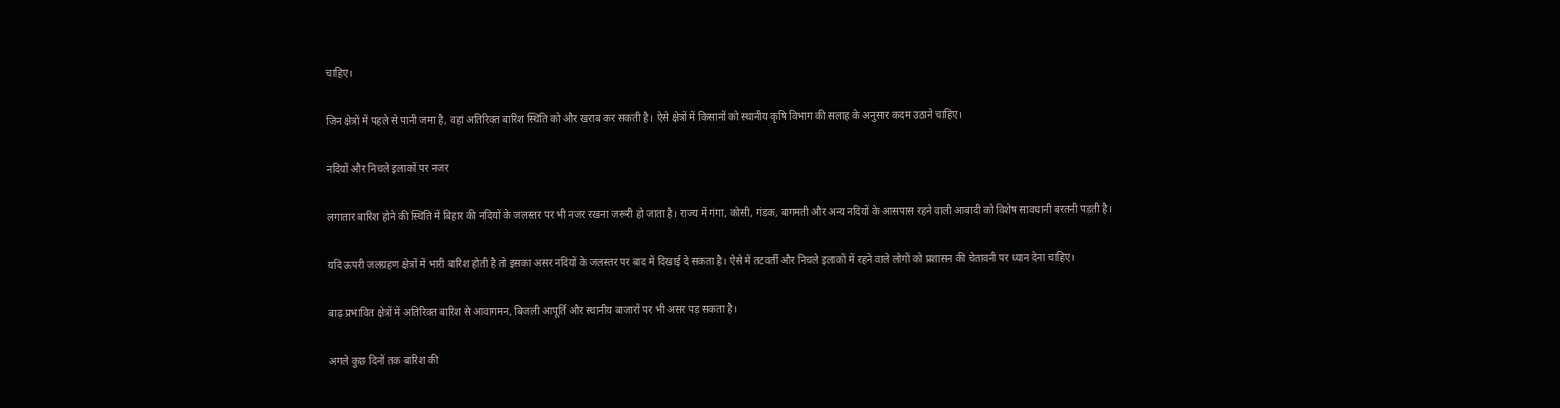चाहिए।

जिन क्षेत्रों में पहले से पानी जमा है, वहां अतिरिक्त बारिश स्थिति को और खराब कर सकती है। ऐसे क्षेत्रों में किसानों को स्थानीय कृषि विभाग की सलाह के अनुसार कदम उठाने चाहिए।

नदियों और निचले इलाकों पर नजर

लगातार बारिश होने की स्थिति में बिहार की नदियों के जलस्तर पर भी नजर रखना जरूरी हो जाता है। राज्य में गंगा, कोसी, गंडक, बागमती और अन्य नदियों के आसपास रहने वाली आबादी को विशेष सावधानी बरतनी पड़ती है।

यदि ऊपरी जलग्रहण क्षेत्रों में भारी बारिश होती है तो इसका असर नदियों के जलस्तर पर बाद में दिखाई दे सकता है। ऐसे में तटवर्ती और निचले इलाकों में रहने वाले लोगों को प्रशासन की चेतावनी पर ध्यान देना चाहिए।

बाढ़ प्रभावित क्षेत्रों में अतिरिक्त बारिश से आवागमन, बिजली आपूर्ति और स्थानीय बाजारों पर भी असर पड़ सकता है।

अगले कुछ दिनों तक बारिश की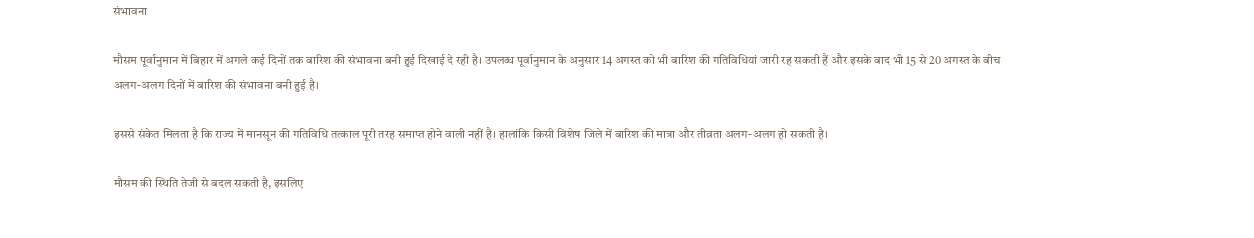संभावना

मौसम पूर्वानुमान में बिहार में अगले कई दिनों तक बारिश की संभावना बनी हुई दिखाई दे रही है। उपलब्ध पूर्वानुमान के अनुसार 14 अगस्त को भी बारिश की गतिविधियां जारी रह सकती हैं और इसके बाद भी 15 से 20 अगस्त के बीच अलग-अलग दिनों में बारिश की संभावना बनी हुई है।

इससे संकेत मिलता है कि राज्य में मानसून की गतिविधि तत्काल पूरी तरह समाप्त होने वाली नहीं है। हालांकि किसी विशेष जिले में बारिश की मात्रा और तीव्रता अलग-अलग हो सकती है।

मौसम की स्थिति तेजी से बदल सकती है, इसलिए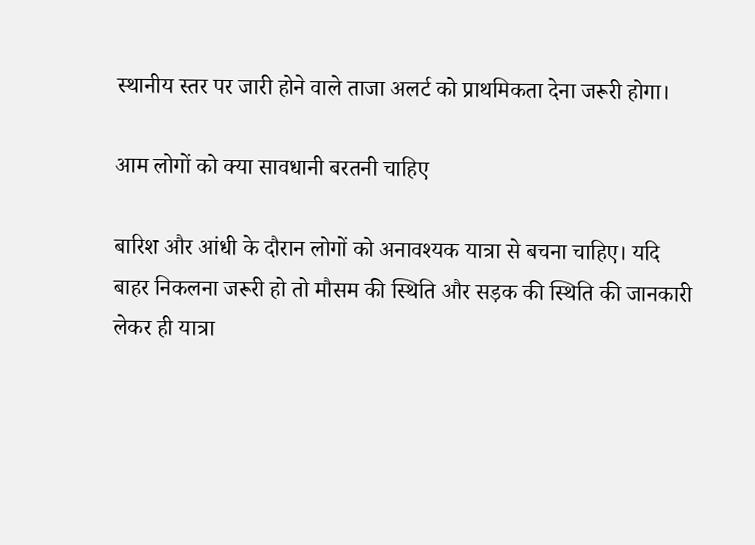स्थानीय स्तर पर जारी होने वाले ताजा अलर्ट को प्राथमिकता देना जरूरी होगा।

आम लोगों को क्या सावधानी बरतनी चाहिए

बारिश और आंधी के दौरान लोगों को अनावश्यक यात्रा से बचना चाहिए। यदि बाहर निकलना जरूरी हो तो मौसम की स्थिति और सड़क की स्थिति की जानकारी लेकर ही यात्रा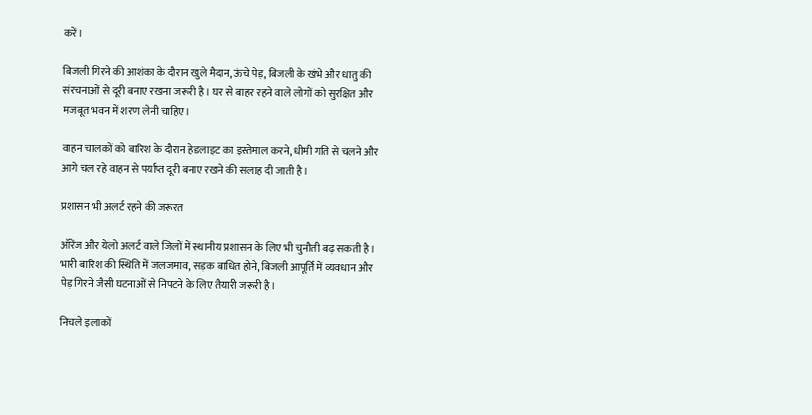करें।

बिजली गिरने की आशंका के दौरान खुले मैदान, ऊंचे पेड़, बिजली के खंभे और धातु की संरचनाओं से दूरी बनाए रखना जरूरी है। घर से बाहर रहने वाले लोगों को सुरक्षित और मजबूत भवन में शरण लेनी चाहिए।

वाहन चालकों को बारिश के दौरान हेडलाइट का इस्तेमाल करने, धीमी गति से चलने और आगे चल रहे वाहन से पर्याप्त दूरी बनाए रखने की सलाह दी जाती है।

प्रशासन भी अलर्ट रहने की जरूरत

ऑरेंज और येलो अलर्ट वाले जिलों में स्थानीय प्रशासन के लिए भी चुनौती बढ़ सकती है। भारी बारिश की स्थिति में जलजमाव, सड़क बाधित होने, बिजली आपूर्ति में व्यवधान और पेड़ गिरने जैसी घटनाओं से निपटने के लिए तैयारी जरूरी है।

निचले इलाकों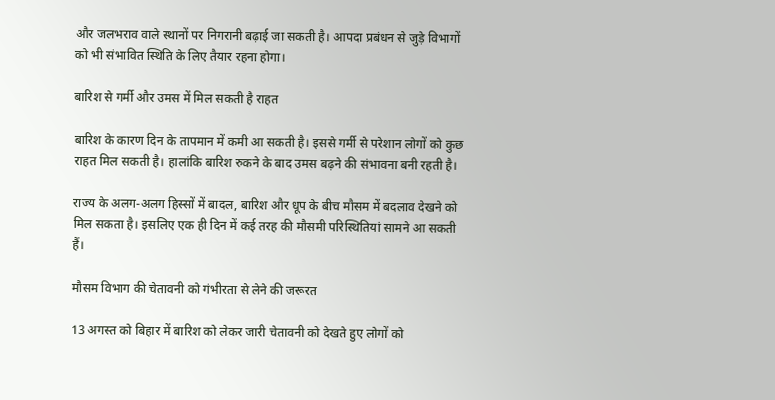और जलभराव वाले स्थानों पर निगरानी बढ़ाई जा सकती है। आपदा प्रबंधन से जुड़े विभागों को भी संभावित स्थिति के लिए तैयार रहना होगा।

बारिश से गर्मी और उमस में मिल सकती है राहत

बारिश के कारण दिन के तापमान में कमी आ सकती है। इससे गर्मी से परेशान लोगों को कुछ राहत मिल सकती है। हालांकि बारिश रुकने के बाद उमस बढ़ने की संभावना बनी रहती है।

राज्य के अलग-अलग हिस्सों में बादल, बारिश और धूप के बीच मौसम में बदलाव देखने को मिल सकता है। इसलिए एक ही दिन में कई तरह की मौसमी परिस्थितियां सामने आ सकती हैं।

मौसम विभाग की चेतावनी को गंभीरता से लेने की जरूरत

13 अगस्त को बिहार में बारिश को लेकर जारी चेतावनी को देखते हुए लोगों को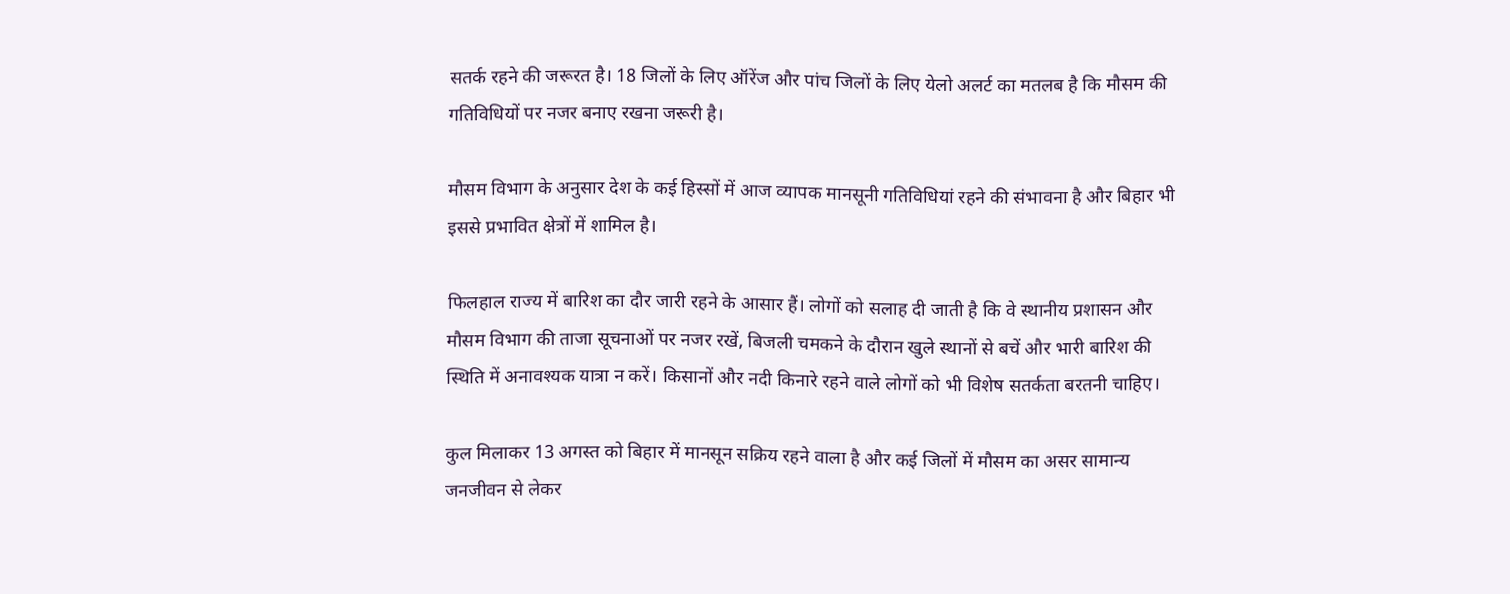सतर्क रहने की जरूरत है। 18 जिलों के लिए ऑरेंज और पांच जिलों के लिए येलो अलर्ट का मतलब है कि मौसम की गतिविधियों पर नजर बनाए रखना जरूरी है।

मौसम विभाग के अनुसार देश के कई हिस्सों में आज व्यापक मानसूनी गतिविधियां रहने की संभावना है और बिहार भी इससे प्रभावित क्षेत्रों में शामिल है।

फिलहाल राज्य में बारिश का दौर जारी रहने के आसार हैं। लोगों को सलाह दी जाती है कि वे स्थानीय प्रशासन और मौसम विभाग की ताजा सूचनाओं पर नजर रखें, बिजली चमकने के दौरान खुले स्थानों से बचें और भारी बारिश की स्थिति में अनावश्यक यात्रा न करें। किसानों और नदी किनारे रहने वाले लोगों को भी विशेष सतर्कता बरतनी चाहिए।

कुल मिलाकर 13 अगस्त को बिहार में मानसून सक्रिय रहने वाला है और कई जिलों में मौसम का असर सामान्य जनजीवन से लेकर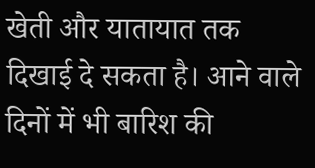खेती और यातायात तक दिखाई दे सकता है। आने वाले दिनों में भी बारिश की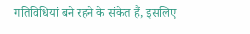गतिविधियां बने रहने के संकेत हैं, इसलिए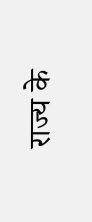राज्य के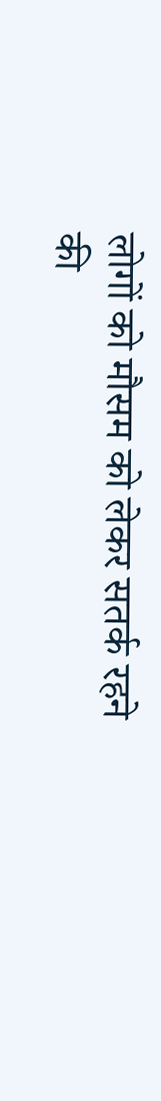लोगों को मौसम को लेकर सतर्क रहने की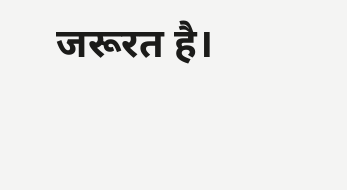जरूरत है।